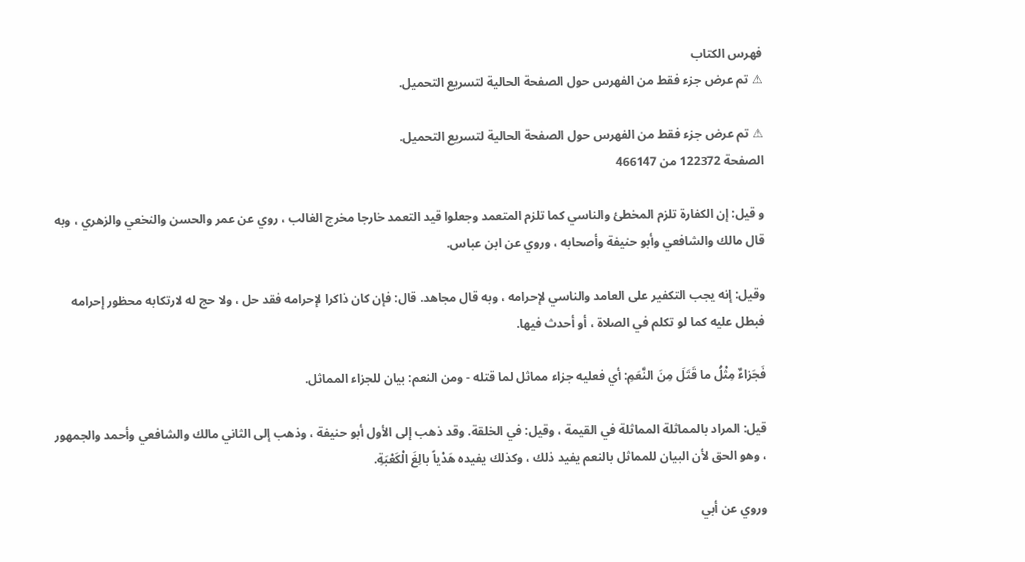فهرس الكتاب
⚠ تم عرض جزء فقط من الفهرس حول الصفحة الحالية لتسريع التحميل.

⚠ تم عرض جزء فقط من الفهرس حول الصفحة الحالية لتسريع التحميل.
الصفحة 122372 من 466147

و قيل: إن الكفارة تلزم المخطئ والناسي كما تلزم المتعمد وجعلوا قيد التعمد خارجا مخرج الغالب ، روي عن عمر والحسن والنخعي والزهري ، وبه قال مالك والشافعي وأبو حنيفة وأصحابه ، وروي عن ابن عباس.

وقيل: إنه يجب التكفير على العامد والناسي لإحرامه ، وبه قال مجاهد. قال: فإن كان ذاكرا لإحرامه فقد حل ، ولا حج له لارتكابه محظور إحرامه فبطل عليه كما لو تكلم في الصلاة ، أو أحدث فيها.

فَجَزاءٌ مِثْلُ ما قَتَلَ مِنَ النَّعَمِ: أي فعليه جزاء مماثل لما قتله - ومن النعم: بيان للجزاء المماثل.

قيل: المراد بالمماثلة المماثلة في القيمة ، وقيل: في الخلقة. وقد ذهب إلى الأول أبو حنيفة ، وذهب إلى الثاني مالك والشافعي وأحمد والجمهور ، وهو الحق لأن البيان للمماثل بالنعم يفيد ذلك ، وكذلك يفيده هَدْياً بالِغَ الْكَعْبَةِ.

وروي عن أبي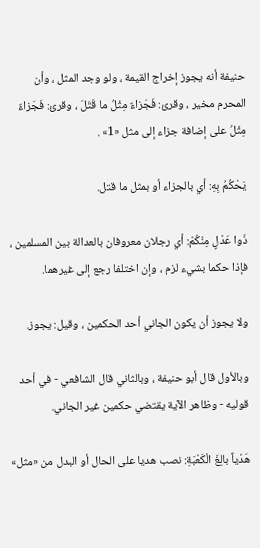حنيفة أنه يجوز إخراج القيمة ، ولو وجد المثل ، وأن المحرم مخير ، وقرئ: فَجَزاءٌ مِثْلُ ما قَتَلَ ، وقرئ: فَجَزاءٌ مِثْلُ على إضافة جزاء إلى مثل «1» .

يَحْكُمُ بِهِ: أي بالجزاء أو بمثل ما قتل.

ذَوا عَدْلٍ مِنْكُمْ: أي رجلان معروفان بالعدالة بين المسلمين ، فإذا حكما بشيء لزم ، وإن اختلفا رجع إلى غيرهما.

ولا يجوز أن يكون الجاني أحد الحكمين ، وقيل: يجوز.

وبالأول قال أبو حنيفة ، وبالثاني قال الشافعي - في أحد قوليه - وظاهر الآية يقتضي حكمين غير الجاني.

هَدْياً بالِغَ الْكَعْبَةِ: نصب هديا على الحال أو البدل من «مثل»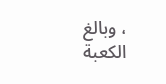، وبالغ الكعبة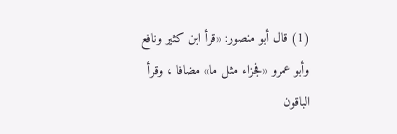(1) قال أبو منصور: «قرأ ابن كثير ونافع وأبو عمرو «فجزاء مثل ما» مضافا ، وقرأ الباقون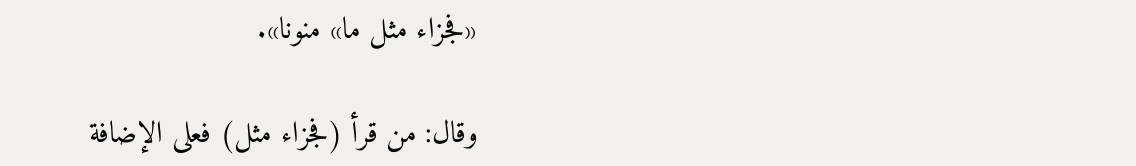«فجزاء مثل ما» منونا».

وقال: من قرأ (فجزاء مثل) فعلى الإضافة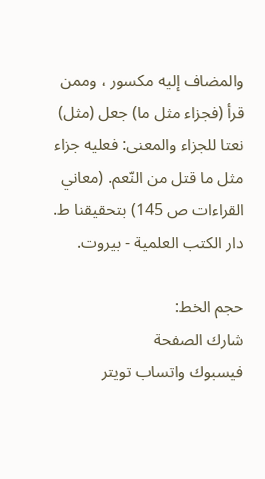والمضاف إليه مكسور ، وممن قرأ (فجزاء مثل ما) جعل (مثل) نعتا للجزاء والمعنى: فعليه جزاء مثل ما قتل من النّعم. (معاني القراءات ص 145) بتحقيقنا ط. دار الكتب العلمية - بيروت.

حجم الخط:
شارك الصفحة
فيسبوك واتساب تويتر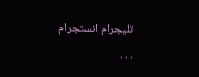تليجرام انستجرام
. . .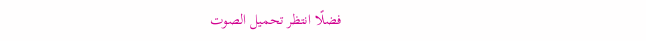فضلًا انتظر تحميل الصوت